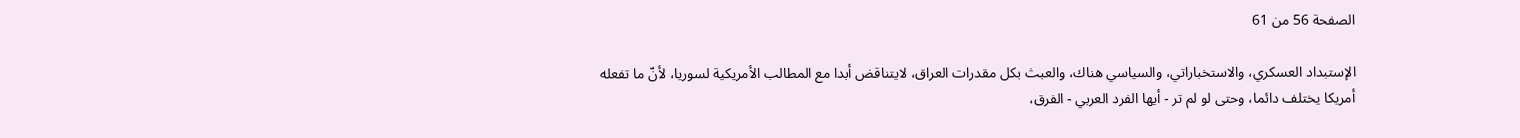الصفحة 56 من 61

الإستبداد العسكري، والاستخباراتي، والسياسي هناك، والعبث بكل مقدرات العراق، لايتناقض أبدا مع المطالب الأمريكية لسوريا، لأنّ ما تفعله أمريكا يختلف دائما، وحتى لو لم تر - أيها الفرد العربي - الفرق،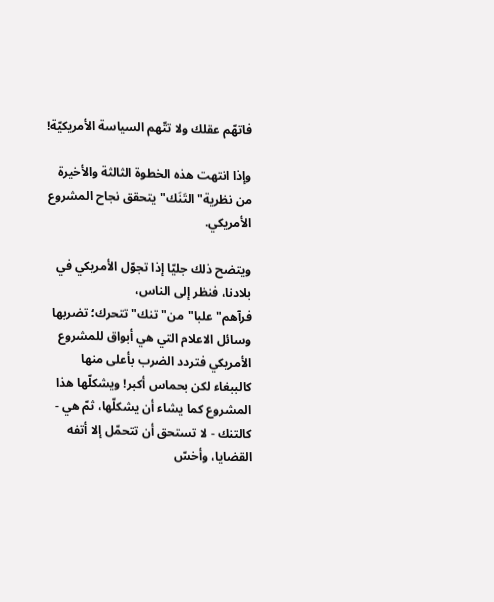فاتهّم عقلك ولا تتّهم السياسة الأمريكيّة!

وإذا انتهت هذه الخطوة الثالثة والأخيرة من نظرية"التَنَك"يتحقق نجاح المشروع الأمريكي.

ويتضح ذلك جليّا إذا تجوّل الأمريكي في بلادنا، فنظر إلى الناس، فرآهم"علبا"من"تنك"تتحرك؛ تضربها وسائل الاعلام التي هي أبواق للمشروع الأمريكي فتردد الضرب بأعلى منها كالببغاء لكن بحماس أكبر! ويشكلّها هذا المشروع كما يشاء أن يشكلّها، ثمّ هي - كالتنك - لا تستحق أن تتحمّل إلا أتفه القضايا، وأخسّ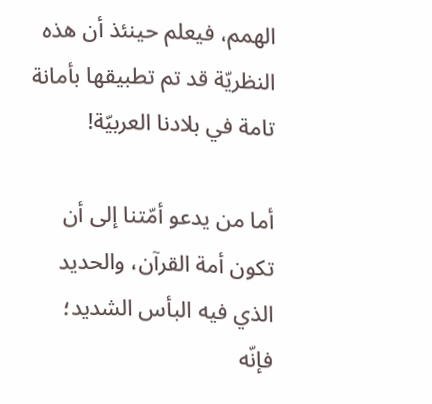الهمم، فيعلم حينئذ أن هذه النظريّة قد تم تطبيقها بأمانة تامة في بلادنا العربيّة!

أما من يدعو أمّتنا إلى أن تكون أمة القرآن، والحديد الذي فيه البأس الشديد؛ فإنّه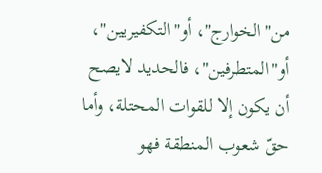من"الخوارج"، أو"التكفيريين"، أو"المتطرفين"، فالحديد لايصح أن يكون إلا للقوات المحتلة، وأما حقّ شعوب المنطقة فهو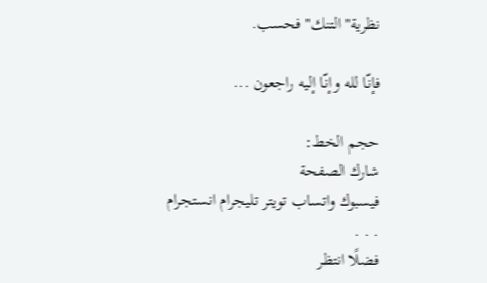نظرية"التنك"فحسب.

فإنّا لله وإنّا إليه راجعون ...

حجم الخط:
شارك الصفحة
فيسبوك واتساب تويتر تليجرام انستجرام
. . .
فضلًا انتظر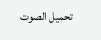تحميل الصوت